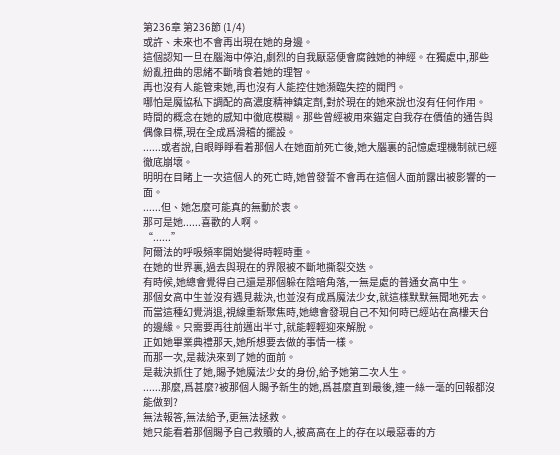第236章 第236節 (1/4)
或許、未來也不會再出現在她的身邊。
這個認知一旦在腦海中停泊,劇烈的自我厭惡便會腐蝕她的神經。在獨處中,那些紛亂扭曲的思緒不斷啃食着她的理智。
再也沒有人能管束她,再也沒有人能控住她瀕臨失控的閥門。
哪怕是魔協私下調配的高濃度精神鎮定劑,對於現在的她來說也沒有任何作用。
時間的概念在她的感知中徹底模糊。那些曾經被用來錨定自我存在價值的通告與偶像目標,現在全成爲滑稽的擺設。
......或者說,自眼睜睜看着那個人在她面前死亡後,她大腦裏的記憶處理機制就已經徹底崩壞。
明明在目睹上一次這個人的死亡時,她曾發誓不會再在這個人面前露出被影響的一面。
......但、她怎麼可能真的無動於衷。
那可是她......喜歡的人啊。
“......”
阿爾法的呼吸頻率開始變得時輕時重。
在她的世界裏,過去與現在的界限被不斷地撕裂交迭。
有時候,她總會覺得自己還是那個躲在陰暗角落,一無是處的普通女高中生。
那個女高中生並沒有遇見裁決,也並沒有成爲魔法少女,就這樣默默無聞地死去。
而當這種幻覺消退,視線重新聚焦時,她總會發現自己不知何時已經站在高樓天台的邊緣。只需要再往前邁出半寸,就能輕輕迎來解脫。
正如她畢業典禮那天,她所想要去做的事情一樣。
而那一次,是裁決來到了她的面前。
是裁決抓住了她,賜予她魔法少女的身份,給予她第二次人生。
......那麼,爲甚麼?被那個人賜予新生的她,爲甚麼直到最後,連一絲一毫的回報都沒能做到?
無法報答,無法給予,更無法拯救。
她只能看着那個賜予自己救贖的人,被高高在上的存在以最惡毒的方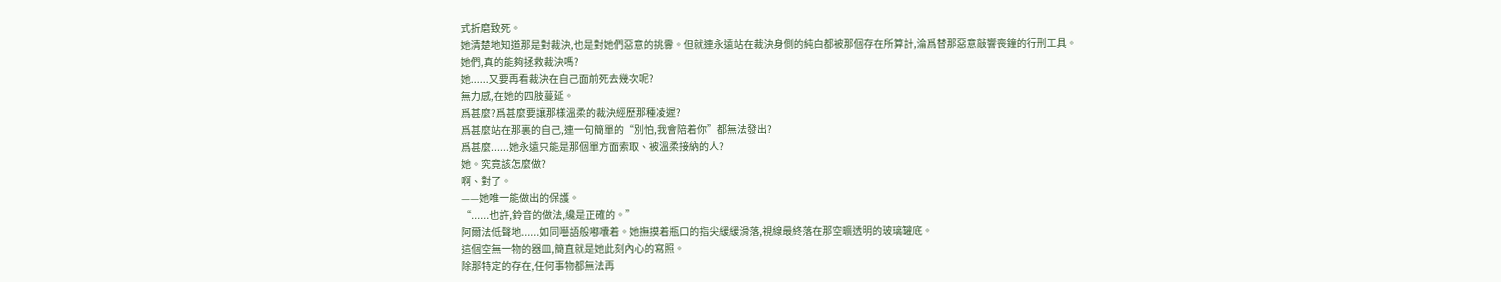式折磨致死。
她清楚地知道那是對裁決,也是對她們惡意的挑釁。但就連永遠站在裁決身側的純白都被那個存在所算計,淪爲替那惡意敲響喪鐘的行刑工具。
她們,真的能夠拯救裁決嗎?
她......又要再看裁決在自己面前死去幾次呢?
無力感,在她的四肢蔓延。
爲甚麼?爲甚麼要讓那樣溫柔的裁決經歷那種凌遲?
爲甚麼站在那裏的自己,連一句簡單的“別怕,我會陪着你”都無法發出?
爲甚麼......她永遠只能是那個單方面索取、被溫柔接納的人?
她。究竟該怎麼做?
啊、對了。
——她唯一能做出的保護。
“......也許,鈴音的做法,纔是正確的。”
阿爾法低聲地......如同囈語般嘟囔着。她撫摸着瓶口的指尖緩緩滑落,視線最終落在那空曠透明的玻璃罐底。
這個空無一物的器皿,簡直就是她此刻內心的寫照。
除那特定的存在,任何事物都無法再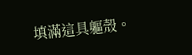填滿這具軀殼。